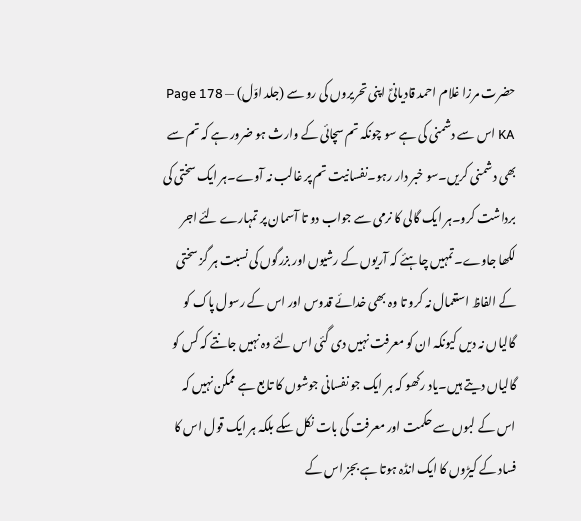حضرت مرزا غلام احمد قادیانیؑ اپنی تحریروں کی رو سے (جلد اوّل) — Page 178
KA اس سے دشمنی کی ہے سو چونکہ تم سچائی کے وارث ہو ضرور ہے کہ تم سے بھی دشمنی کریں۔سو خبر دار رہو۔نفسانیت تم پر غالب نہ آوے۔ہر ایک سختی کی برداشت کرو۔ہر ایک گالی کا نرمی سے جواب دو تا آسمان پر تمہارے لئے اجر لکھا جاوے۔تمہیں چاہئے کہ آریوں کے رشیوں اور بزرگوں کی نسبت ہر گز سختی کے الفاظ استعمال نہ کرو تا وہ بھی خدائے قدوس اور اس کے رسول پاک کو گالیاں نہ دیں کیونکہ ان کو معرفت نہیں دی گئی اس لئے وہ نہیں جانتے کہ کس کو گالیاں دیتے ہیں۔یاد رکھو کہ ہر ایک جو نفسانی جوشوں کا تابع ہے ممکن نہیں کہ اس کے لبوں سے حکمت اور معرفت کی بات نکل سکے بلکہ ہر ایک قول اس کا فساد کے کیڑوں کا ایک انڈہ ہوتا ہے بجز اس کے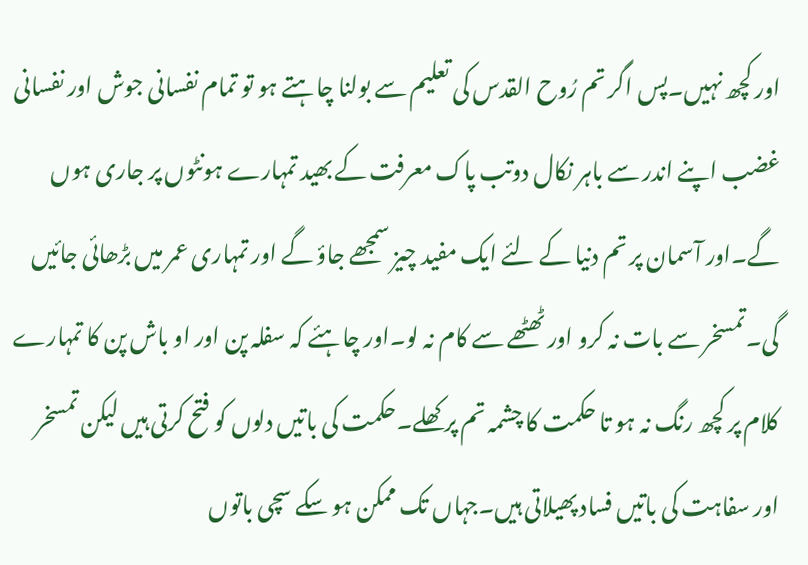اور کچھ نہیں۔پس اگر تم رُوح القدس کی تعلیم سے بولنا چاہتے ہو تو تمام نفسانی جوش اور نفسانی غضب اپنے اندر سے باہر نکال دوتب پاک معرفت کے بھید تمہارے ہونٹوں پر جاری ہوں گے۔اور آسمان پر تم دنیا کے لئے ایک مفید چیز سمجھے جاؤ گے اور تمہاری عمر میں بڑھائی جائیں گی۔تمسخر سے بات نہ کرو اور ٹھٹھے سے کام نہ لو۔اور چاہئے کہ سفلہ پن اور او باش پن کا تمہارے کلام پر کچھ رنگ نہ ہو تا حکمت کا چشمہ تم پر کھلے۔حکمت کی باتیں دلوں کو فتح کرتی ہیں لیکن تمسخر اور سفاہت کی باتیں فساد پھیلاتی ہیں۔جہاں تک ممکن ہو سکے سچی باتوں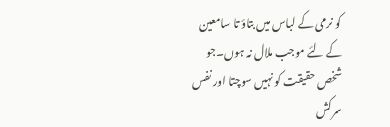کو نرمی کے لباس میں بتاؤ تا سامعین کے لئے موجب ملال نہ ہوں۔جو شخص حقیقت کو نہیں سوچتا اور نفس سرکش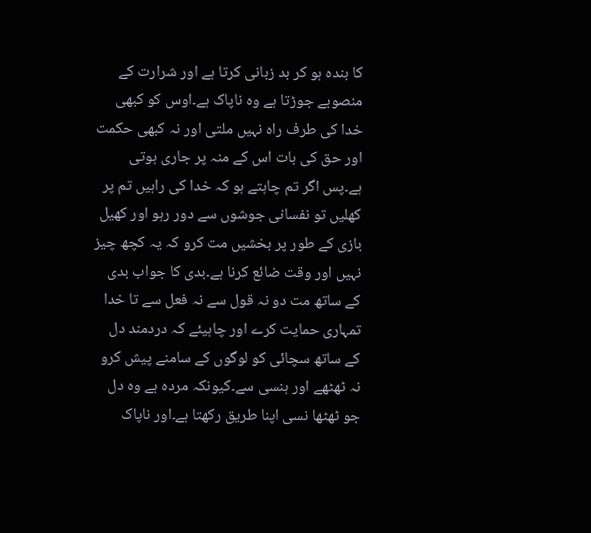کا بندہ ہو کر بد زبانی کرتا ہے اور شرارت کے منصوبے جوڑتا ہے وہ ناپاک ہے۔اوس کو کبھی خدا کی طرف راہ نہیں ملتی اور نہ کبھی حکمت اور حق کی بات اس کے منہ پر جاری ہوتی ہے۔پس اگر تم چاہتے ہو کہ خدا کی راہیں تم پر کھلیں تو نفسانی جوشوں سے دور رہو اور کھیل بازی کے طور پر بخشیں مت کرو کہ یہ کچھ چیز نہیں اور وقت ضائع کرنا ہے۔بدی کا جواب بدی کے ساتھ مت دو نہ قول سے نہ فعل سے تا خدا تمہاری حمایت کرے اور چاہیئے کہ دردمند دل کے ساتھ سچائی کو لوگوں کے سامنے پیش کرو نہ ٹھٹھے اور ہنسی سے۔کیونکہ مردہ ہے وہ دل جو ٹھٹھا نسی اپنا طریق رکھتا ہے۔اور ناپاک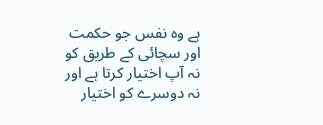ہے وہ نفس جو حکمت اور سچائی کے طریق کو نہ آپ اختیار کرتا ہے اور نہ دوسرے کو اختیار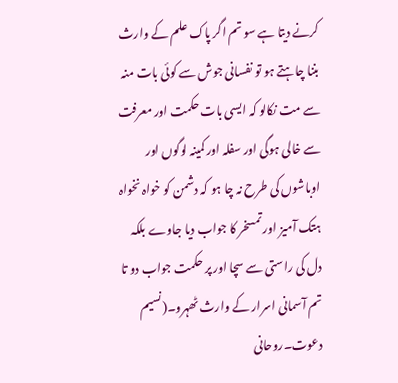کرنے دیتا ہے سو تم اگر پاک علم کے وارث بننا چاہتے ہو تو نفسانی جوش سے کوئی بات منہ سے مت نکالو کہ ایسی بات حکمت اور معرفت سے خالی ہوگی اور سفلہ اور کمینہ لوگوں اور اوباشوں کی طرح نہ چا ہو کہ دشمن کو خواہ نخواہ ہتک آمیز اور تمسخر کا جواب دیا جاوے بلکہ دل کی راستی سے سچا اور پر حکمت جواب دو تا تم آسمانی اسرار کے وارث ٹھہرو۔(نسیم دعوت۔روحانی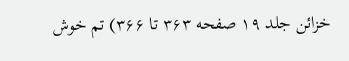خزائن جلد ۱۹ صفحه ۳۶۳ تا ۳۶۶) تم خوش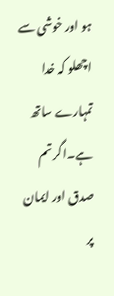ہو اور خوشی سے اچھلو کہ خدا تمہارے ساتھ ہے۔اگر تم صدق اور ایمان پر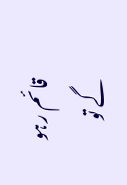قائم رہو گے تو